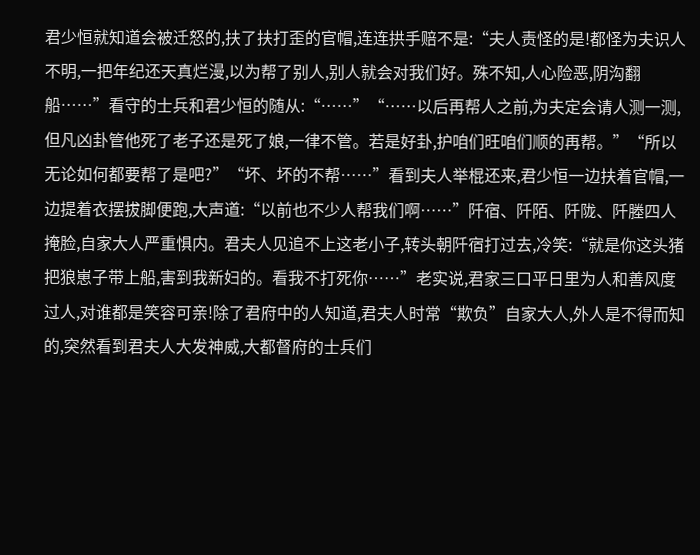君少恒就知道会被迁怒的,扶了扶打歪的官帽,连连拱手赔不是:“夫人责怪的是!都怪为夫识人不明,一把年纪还天真烂漫,以为帮了别人,别人就会对我们好。殊不知,人心险恶,阴沟翻船……”看守的士兵和君少恒的随从:“……”“……以后再帮人之前,为夫定会请人测一测,但凡凶卦管他死了老子还是死了娘,一律不管。若是好卦,护咱们旺咱们顺的再帮。”“所以无论如何都要帮了是吧?”“坏、坏的不帮……”看到夫人举棍还来,君少恒一边扶着官帽,一边提着衣摆拔脚便跑,大声道:“以前也不少人帮我们啊……”阡宿、阡陌、阡陇、阡塍四人掩脸,自家大人严重惧内。君夫人见追不上这老小子,转头朝阡宿打过去,冷笑:“就是你这头猪把狼崽子带上船,害到我新妇的。看我不打死你……”老实说,君家三口平日里为人和善风度过人,对谁都是笑容可亲!除了君府中的人知道,君夫人时常“欺负”自家大人,外人是不得而知的,突然看到君夫人大发神威,大都督府的士兵们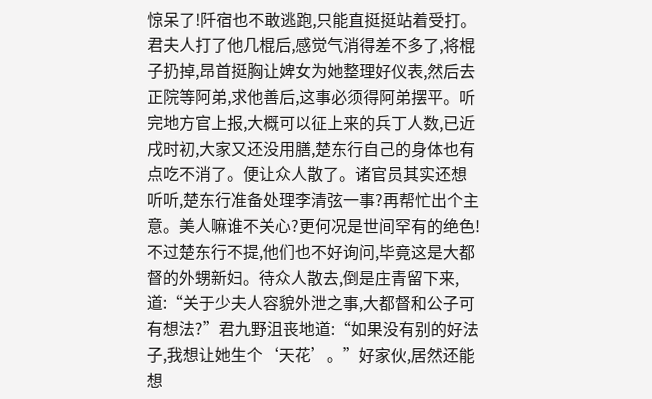惊呆了!阡宿也不敢逃跑,只能直挺挺站着受打。君夫人打了他几棍后,感觉气消得差不多了,将棍子扔掉,昂首挺胸让婢女为她整理好仪表,然后去正院等阿弟,求他善后,这事必须得阿弟摆平。听完地方官上报,大概可以征上来的兵丁人数,已近戌时初,大家又还没用膳,楚东行自己的身体也有点吃不消了。便让众人散了。诸官员其实还想听听,楚东行准备处理李清弦一事?再帮忙出个主意。美人嘛谁不关心?更何况是世间罕有的绝色!不过楚东行不提,他们也不好询问,毕竟这是大都督的外甥新妇。待众人散去,倒是庄青留下来,道:“关于少夫人容貌外泄之事,大都督和公子可有想法?”君九野沮丧地道:“如果没有别的好法子,我想让她生个‘天花’。”好家伙,居然还能想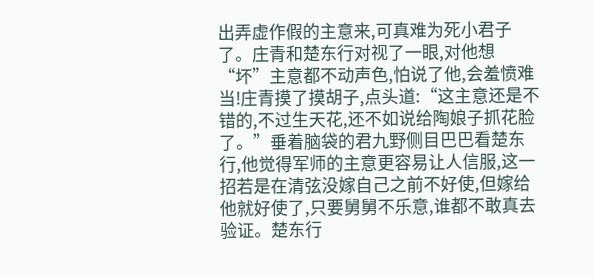出弄虚作假的主意来,可真难为死小君子了。庄青和楚东行对视了一眼,对他想“坏”主意都不动声色,怕说了他,会羞愤难当!庄青摸了摸胡子,点头道:“这主意还是不错的,不过生天花,还不如说给陶娘子抓花脸了。”垂着脑袋的君九野侧目巴巴看楚东行,他觉得军师的主意更容易让人信服,这一招若是在清弦没嫁自己之前不好使,但嫁给他就好使了,只要舅舅不乐意,谁都不敢真去验证。楚东行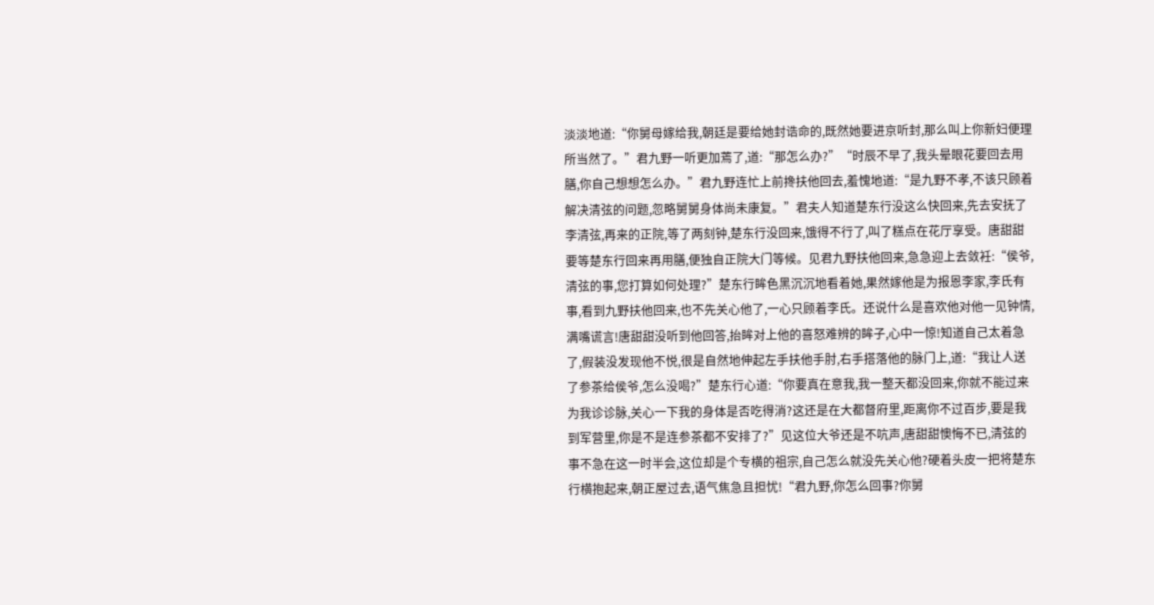淡淡地道:“你舅母嫁给我,朝廷是要给她封诰命的,既然她要进京听封,那么叫上你新妇便理所当然了。”君九野一听更加蔫了,道:“那怎么办?”“时辰不早了,我头晕眼花要回去用膳,你自己想想怎么办。”君九野连忙上前搀扶他回去,羞愧地道:“是九野不孝,不该只顾着解决清弦的问题,忽略舅舅身体尚未康复。”君夫人知道楚东行没这么快回来,先去安抚了李清弦,再来的正院,等了两刻钟,楚东行没回来,饿得不行了,叫了糕点在花厅享受。唐甜甜要等楚东行回来再用膳,便独自正院大门等候。见君九野扶他回来,急急迎上去敛衽:“侯爷,清弦的事,您打算如何处理?”楚东行眸色黑沉沉地看着她,果然嫁他是为报恩李家,李氏有事,看到九野扶他回来,也不先关心他了,一心只顾着李氏。还说什么是喜欢他对他一见钟情,满嘴谎言!唐甜甜没听到他回答,抬眸对上他的喜怒难辨的眸子,心中一惊!知道自己太着急了,假装没发现他不悦,很是自然地伸起左手扶他手肘,右手搭落他的脉门上,道:“我让人送了参茶给侯爷,怎么没喝?”楚东行心道:“你要真在意我,我一整天都没回来,你就不能过来为我诊诊脉,关心一下我的身体是否吃得消?这还是在大都督府里,距离你不过百步,要是我到军营里,你是不是连参茶都不安排了?”见这位大爷还是不吭声,唐甜甜懊悔不已,清弦的事不急在这一时半会,这位却是个专横的祖宗,自己怎么就没先关心他?硬着头皮一把将楚东行横抱起来,朝正屋过去,语气焦急且担忧!“君九野,你怎么回事?你舅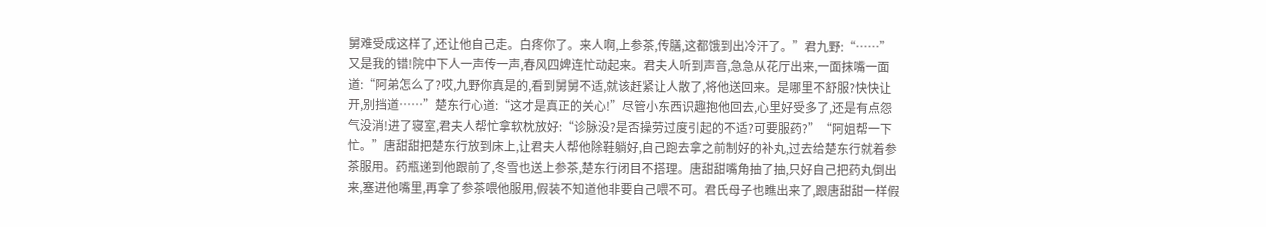舅难受成这样了,还让他自己走。白疼你了。来人啊,上参茶,传膳,这都饿到出冷汗了。”君九野:“……”又是我的错!院中下人一声传一声,春风四婢连忙动起来。君夫人听到声音,急急从花厅出来,一面抹嘴一面道:“阿弟怎么了?哎,九野你真是的,看到舅舅不适,就该赶紧让人散了,将他送回来。是哪里不舒服?快快让开,别挡道……”楚东行心道:“这才是真正的关心!”尽管小东西识趣抱他回去,心里好受多了,还是有点怨气没消!进了寝室,君夫人帮忙拿软枕放好:“诊脉没?是否操劳过度引起的不适?可要服药?”“阿姐帮一下忙。”唐甜甜把楚东行放到床上,让君夫人帮他除鞋躺好,自己跑去拿之前制好的补丸,过去给楚东行就着参茶服用。药瓶递到他跟前了,冬雪也送上参茶,楚东行闭目不搭理。唐甜甜嘴角抽了抽,只好自己把药丸倒出来,塞进他嘴里,再拿了参茶喂他服用,假装不知道他非要自己喂不可。君氏母子也瞧出来了,跟唐甜甜一样假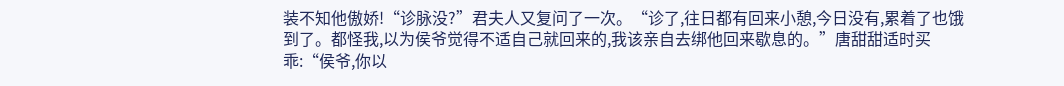装不知他傲娇!“诊脉没?”君夫人又复问了一次。“诊了,往日都有回来小憩,今日没有,累着了也饿到了。都怪我,以为侯爷觉得不适自己就回来的,我该亲自去绑他回来歇息的。”唐甜甜适时买乖:“侯爷,你以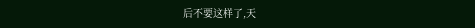后不要这样了,天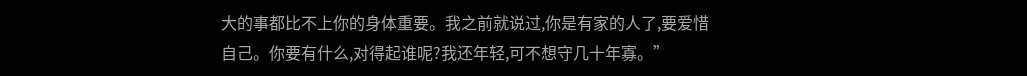大的事都比不上你的身体重要。我之前就说过,你是有家的人了,要爱惜自己。你要有什么,对得起谁呢?我还年轻,可不想守几十年寡。”